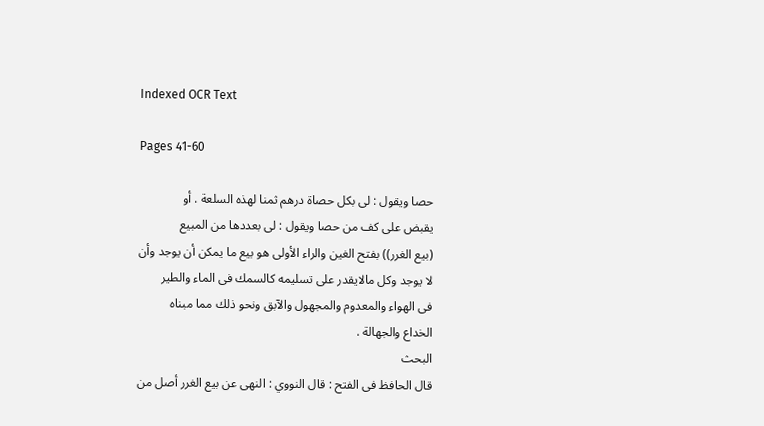Indexed OCR Text

Pages 41-60

حصا ويقول : لى بكل حصاة درهم ثمنا لهذه السلعة . أو
يقبض على كف من حصا ويقول : لى بعددها من المبيع
(بيع الغرر)) بفتح الغين والراء الأولى هو بيع ما يمكن أن يوجد وأن
لا يوجد وكل مالايقدر على تسليمه كالسمك فى الماء والطير
فى الهواء والمعدوم والمجهول والآبق ونحو ذلك مما مبناه
الخداع والجهالة .
البحث
قال الحافظ فى الفتح : قال النووي : النهى عن بيع الغرر أصل من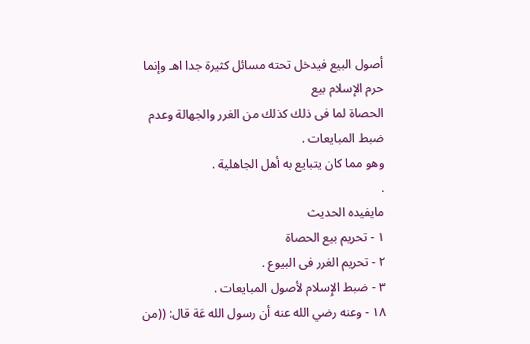أصول البيع فيدخل تحته مسائل كثيرة جدا اهـ وإنما حرم الإسلام بيع
الحصاة لما فى ذلك كذلك من الغرر والجهالة وعدم ضبط المبايعات .
وهو مما كان يتبايع به أهل الجاهلية .
.
مایفیده الحدیث
١ - تحريم بيع الحصاة
٢ - تحريم الغرر فى البيوع .
٣ - ضبط الإِسلام لأصول المبايعات .
١٨ - وعنه رضي الله عنه أن رسول الله عَة قال: ((من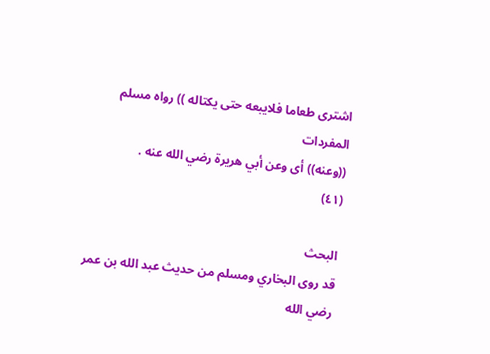اشترى طعاما فلايبعه حتى يكتاله )) رواه مسلم
المفردات
((وعنه)) أى وعن أبي هريرة رضي الله عنه .
(٤١)

البحث
قد روى البخاري ومسلم من حديث عبد الله بن عمر رضي الله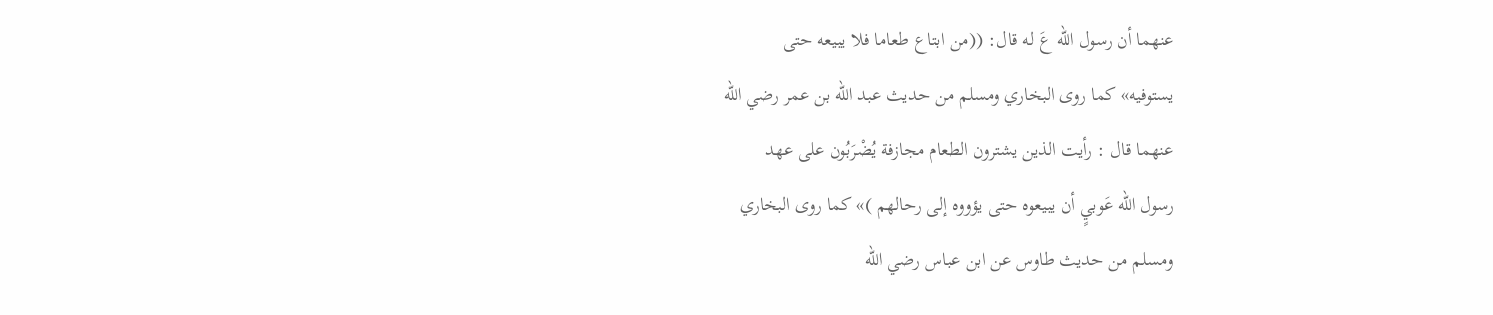عنهما أن رسول الله عَ له قال: ((من ابتاع طعاما فلا يبيعه حتى
یستوفیه» كما روى البخاري ومسلم من حديث عبد الله بن عمر رضي الله
عنهما قال : رأيت الذين يشترون الطعام مجازفة يُضْرَبُون على عهد
رسول الله عَوبيٍ أن يبيعوه حتى يؤووه إلى رحالهم )» كما روى البخاري
ومسلم من حديث طاوس عن ابن عباس رضي الله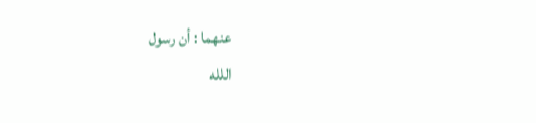عنهما : أن رسول
اللله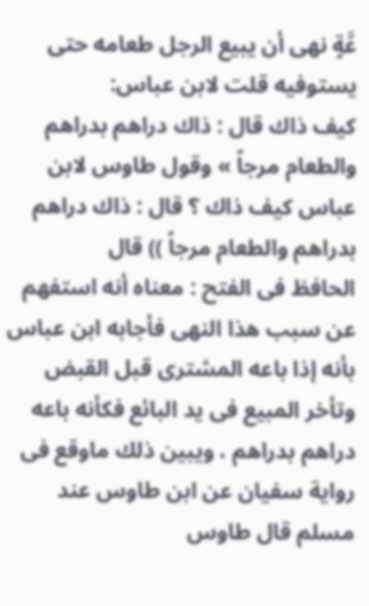عَّةٍ نهى أن يبيع الرجل طعامه حتى يستوفيه قلت لابن عباس:
كيف ذاك قال : ذاك دراهم بدراهم والطعام مرجاً » وقول طاوس لابن
عباس كيف ذاك ؟ قال : ذاك دراهم بدراهم والطعام مرجاً )) قال
الحافظ فى الفتح : معناه أنه استفهم عن سبب هذا النهی فأجابه ابن عباس
بأنه إذا باعه المشترى قبل القبض وتأخر المبيع فى يد البائع فكأنه باعه
دراهم بدراهم ، ويبين ذلك ماوقع فى رواية سفيان عن ابن طاوس عند
مسلم قال طاوس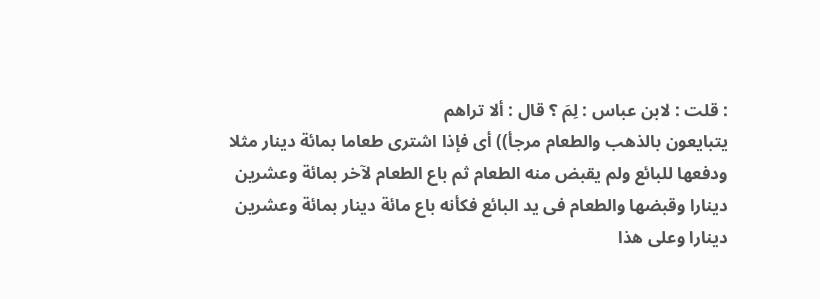: قلت : لابن عباس : لِمَ ؟ قال : ألا تراهم
يتبايعون بالذهب والطعام مرجأ)) أى فإذا اشترى طعاما بمائة دينار مثلا
ودفعها للبائع ولم يقبض منه الطعام ثم باع الطعام لآخر بمائة وعشرين
دينارا وقبضها والطعام فى يد البائع فكأنه باع مائة دينار بمائة وعشرين
دينارا وعلى هذا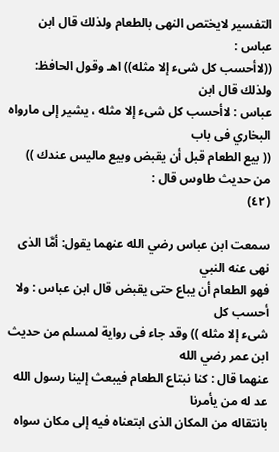التفسير لايختص النهى بالطعام ولذلك قال ابن عباس :
((لاأحسب كل شىء إلا مثله)) اهـ وقول الحافظ: ولذلك قال ابن
عباس : لاأحسب كل شىء إلا مثله ، يشير إلى مارواه البخاري فى باب
(( بيع الطعام قبل أن يقبض وبيع ماليس عندك )) من حديث طاوس قال :
(٤٢)

سمعت ابن عباس رضي الله عنهما يقول: أمَّا الذى نهى عنه النبي
فهو الطعام أن يباع حتى يقبض قال ابن عباس : ولا أحسب كل
شىء إلا مثله )) وقد جاء فى رواية لمسلم من حديث ابن عمر رضي الله
عنهما قال : كنا نبتاع الطعام فيبعث إلينا رسول الله عد له من يأمرنا
بانتقاله من المكان الذى ابتعناه فيه إلى مكان سواه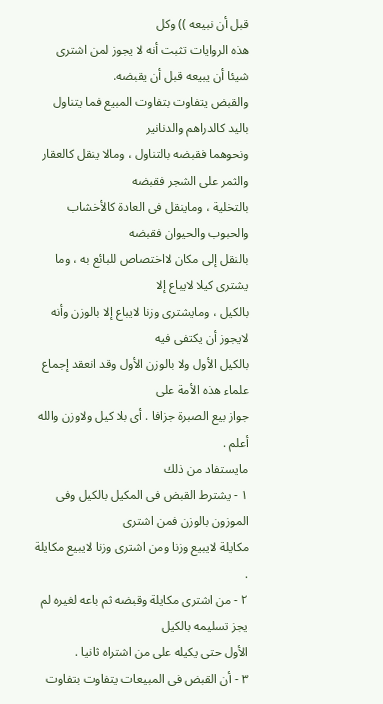قبل أن نبيعه )) وكل
هذه الروايات تثبت أنه لا يجوز لمن اشترى شيئا أن يبيعه قبل أن يقبضه.
والقبض يتفاوت بتفاوت المبيع فما يتناول باليد كالدراهم والدنانير
ونحوهما فقبضه بالتناول ، ومالا ينقل كالعقار والثمر على الشجر فقبضه
بالتخلية ، وماينقل فى العادة كالأخشاب والحبوب والحيوان فقبضه
بالنقل إلى مكان لااختصاص للبائع به ، وما يشترى كيلا لايباع إلا
بالكيل ، ومايشترى وزنا لايباع إلا بالوزن وأنه لايجوز أن يكتفى فيه
بالكيل الأول ولا بالوزن الأول وقد انعقد إجماع علماء هذه الأمة على
جواز بيع الصبرة جزافا . أى بلا كيل ولاوزن والله أعلم .
مايستفاد من ذلك
١ - يشترط القبض فى المكيل بالكيل وفى الموزون بالوزن فمن اشترى
مکایلة لايبيع وزنا ومن اشترى وزنا لايبيع مكايلة .
٢ - من اشترى مكايلة وقبضه ثم باعه لغيره لم يجز تسليمه بالكيل
الأول حتی یکیله على من اشتراه ثانيا .
٣ - أن القبض فى المبيعات يتفاوت بتفاوت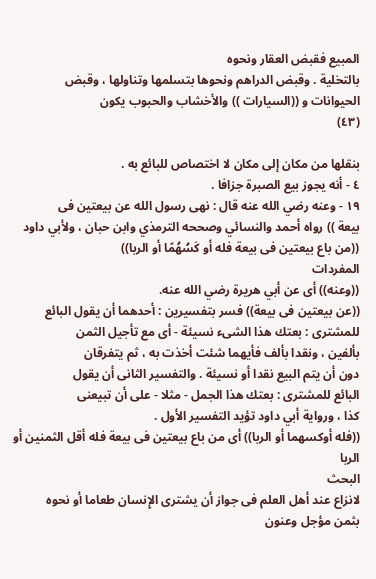المبيع فقبض العقار ونحوه
بالتخلية . وقبض الدراهم ونحوها بتسلمها وتناولها ، وقبض
الحيوانات و ((السيارات )) والأخشاب والحبوب يكون
(٤٣)

بنقلها من مکان إلی مکان لا اختصاص للبائع به .
٤ - أنه يجوز بيع الصبرة جزافا .
١٩ - وعنه رضي الله عنه قال : نهى رسول الله عن بيعتين فى
بيعة )) رواه أحمد والنسائي وصححه الترمذي وابن حبان ، ولأبي داود
((من باع بيعتين فى بيعة فله أو كَسُهُمًا أو الربا))
المفردات
((وعنه)) أى عن أبي هريرة رضي الله عنه.
((عن بيعتين فى بيعة)) فسر بتفسيرين : أحدهما أن يقول البائع
للمشترى : بعتك هذا الشىء نسيئة - أى مع تأجيل الثمن
بألفين ، ونقدا بألف فأيهما شئت أخذت به ، ثم يتفرقان
دون أن يتم البيع نقدا أو نسيئة . والتفسير الثانى أن يقول
البائع للمشترى : بعتك هذا الجمل - مثلا - على أن تبيعنى
كذا ، ورواية أبي داود تؤيد التفسير الأول .
((فله أوكسهما أو الربا)) أى من باع بيعتين فى بيعة فله أقل الثمنين أو الربا
البحث
لانزاع عند أهل العلم فى جواز أن يشترى الإِنسان طعاما أو نحوه
بثمن مؤجل وعنون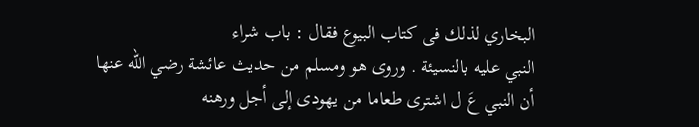البخاري لذلك فى كتاب البيوع فقال : باب شراء
النبي عليه بالنسيئة . وروى هو ومسلم من حديث عائشة رضي الله عنها
أن النبي عَ ل اشترى طعاما من يهودى إلى أجل ورهنه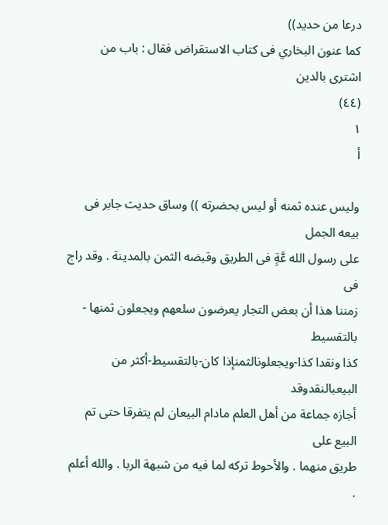درعا من حديد))
كما عنون البخاري فى كتاب الاستقراض فقال : باب من اشترى بالدين
(٤٤)
١
أ

وليس عنده ثمنه أو ليس بحضرته )) وساق حديث جابر فى بيعه الجمل
على رسول الله عَّةٍ فى الطريق وقبضه الثمن بالمدينة . وقد راج فى
زمننا هذا أن بعض التجار يعرضون سلعهم ويجعلون ثمنها - بالتقسيط
کذا ونقدا کذا-ويجعلونالثمنإذا کان-بالتقسیط-أکثر من البيعبالنقدوقد
أجازه جماعة من أهل العلم مادام البيعان لم يتفرقا حتى تم البيع على
طريق منهما . والأحوط تركه لما فيه من شبهة الربا . والله أعلم .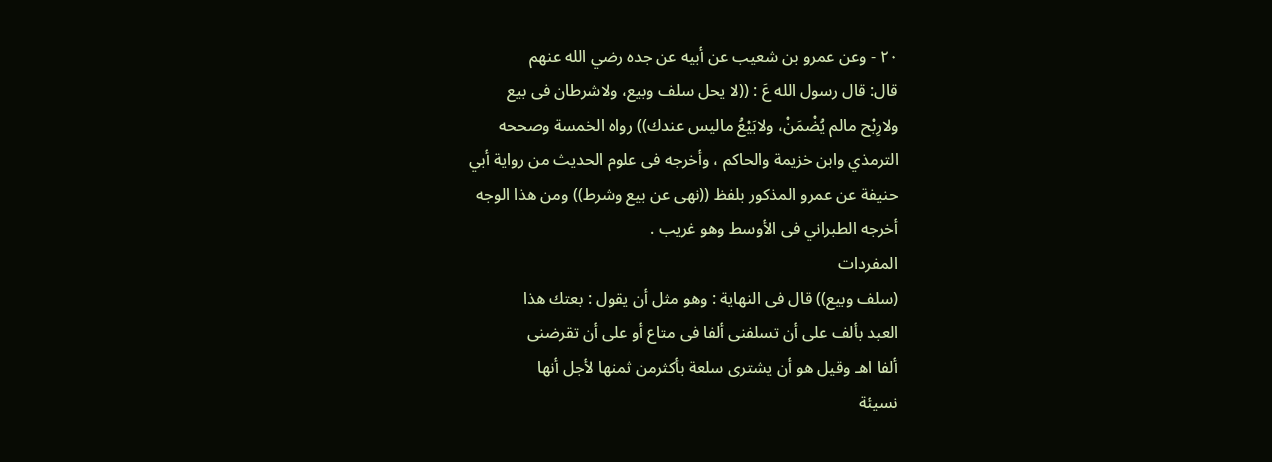٢٠ - وعن عمرو بن شعيب عن أبيه عن جده رضي الله عنهم
قال: قال رسول الله عَ : ((لا يحل سلف وبيع، ولاشرطان فى بيع
ولارِبْح مالم يُضْمَنْ، ولابَيْعُ ماليس عندك)) رواه الخمسة وصححه
الترمذي وابن خزيمة والحاكم ، وأخرجه فى علوم الحديث من رواية أبي
حنيفة عن عمرو المذكور بلفظ ((نهى عن بيع وشرط)) ومن هذا الوجه
أخرجه الطبراني فى الأوسط وهو غريب .
المفردات
(سلف وبيع)) قال فى النهاية : وهو مثل أن يقول : بعتك هذا
العبد بألف على أن تسلفنى ألفا فى متاع أو على أن تقرضنى
ألفا اهـ وقيل هو أن يشترى سلعة بأكثرمن ثمنها لأجل أنها
نسيئة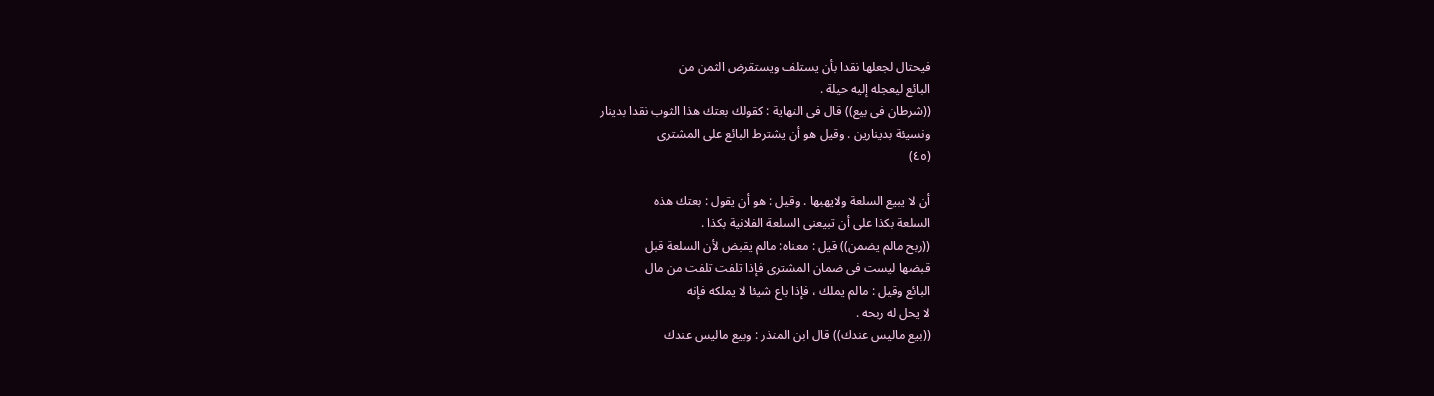فيحتال لجعلها نقدا بأن يستلف ويستقرض الثمن من
البائع ليعجله إليه حيلة .
((شرطان فى بيع)) قال فى النهاية : كقولك بعتك هذا الثوب نقدا بدينار
ونسيئة بدينارين . وقيل هو أن يشترط البائع على المشترى
(٤٥)

أن لا يبيع السلعة ولايهبها . وقيل : هو أن يقول : بعتك هذه
السلعة بكذا على أن تبيعنى السلعة الفلانية بكذا .
((ربح مالم يضمن)) قيل : معناه: مالم يقبض لأن السلعة قبل
قبضها ليست فى ضمان المشترى فإذا تلفت تلفت من مال
البائع وقيل : مالم يملك ، فإذا باع شيئا لا يملكه فإنه
لا يحل له ربحه .
((بيع ماليس عندك)) قال ابن المنذر : وبيع ماليس عندك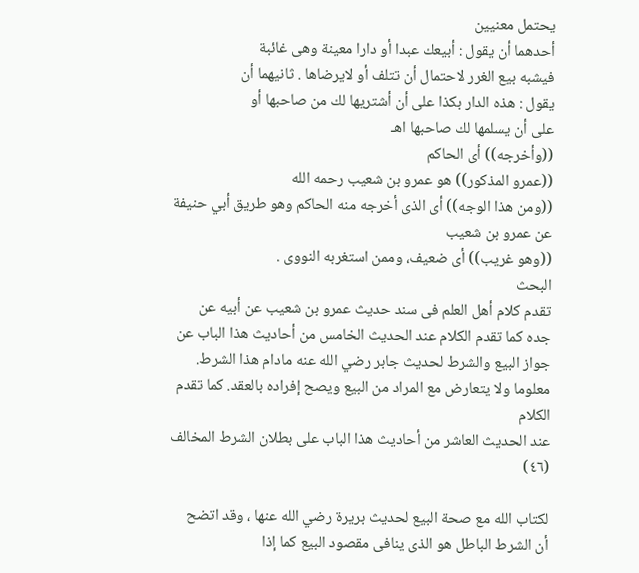يحتمل معنيين
أحدهما أن يقول : أبيعك عبدا أو دارا معينة وهى غائبة
فيشبه بيع الغرر لاحتمال أن تتلف أو لايرضاها . ثانيهما أن
يقول : هذه الدار بكذا على أن أشتريها لك من صاحبها أو
على أن يسلمها لك صاحبها اهـ
((وأخرجه)) أى الحاكم
((عمرو المذكور)) هو عمرو بن شعيب رحمه الله
((ومن هذا الوجه)) أى الذى أخرجه منه الحاكم وهو طريق أبي حنيفة
عن عمرو بن شعيب
((وهو غريب)) أى ضعيف، وممن استغربه النووى .
البحث
تقدم كلام أهل العلم فى سند حديث عمرو بن شعيب عن أبيه عن
جده كما تقدم الكلام عند الحديث الخامس من أحاديث هذا الباب عن
جواز البيع والشرط لحديث جابر رضي الله عنه مادام هذا الشرط.
معلوما ولا يتعارض مع المراد من البيع ويصح إفراده بالعقد. كما تقدم الكلام
عند الحديث العاشر من أحاديث هذا الباب على بطلان الشرط المخالف
(٤٦)

لكتاب الله مع صحة البيع لحديث بريرة رضي الله عنها ، وقد اتضح
أن الشرط الباطل هو الذى ينافى مقصود البيع كما إذا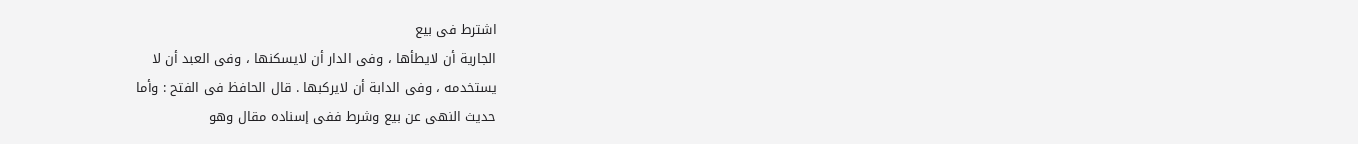اشترط فى بيع
الجارية أن لايطأها ، وفى الدار أن لايسكنها ، وفى العبد أن لا
يستخدمه ، وفى الدابة أن لايركبها . قال الحافظ فى الفتح : وأما
حديث النهى عن بيع وشرط ففى إسناده مقال وهو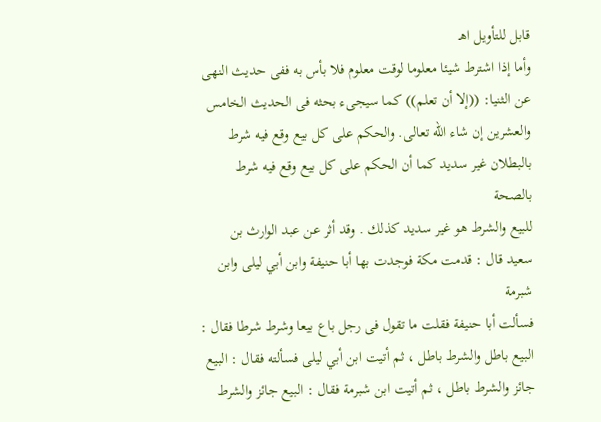قابل للتأويل اهـ
وأما إذا اشترط شيئا معلوما لوقت معلوم فلا بأس به ففى حديث النهى
عن الثنيا: ((إلا أن تعلم)) كما سيجىء بحثه فى الحديث الخامس
والعشرين إن شاء الله تعالى. والحكم على كل بيع وقع فيه شرط
بالبطلان غير سديد كما أن الحكم على كل بيع وقع فيه شرط بالصحة
للبيع والشرط هو غير سديد كذلك . وقد أثر عن عبد الوارث بن
سعيد قال : قدمت مكة فوجدت بها أبا حنيفة وابن أبي ليلى وابن شبرمة
فسألت أبا حنيفة فقلت ما تقول فى رجل باع بيعا وشرط شرطا فقال :
البيع باطل والشرط باطل ، ثم أتيت ابن أبي ليلى فسألته فقال : البيع
جائز والشرط باطل ، ثم أتيت ابن شبرمة فقال : البيع جائز والشرط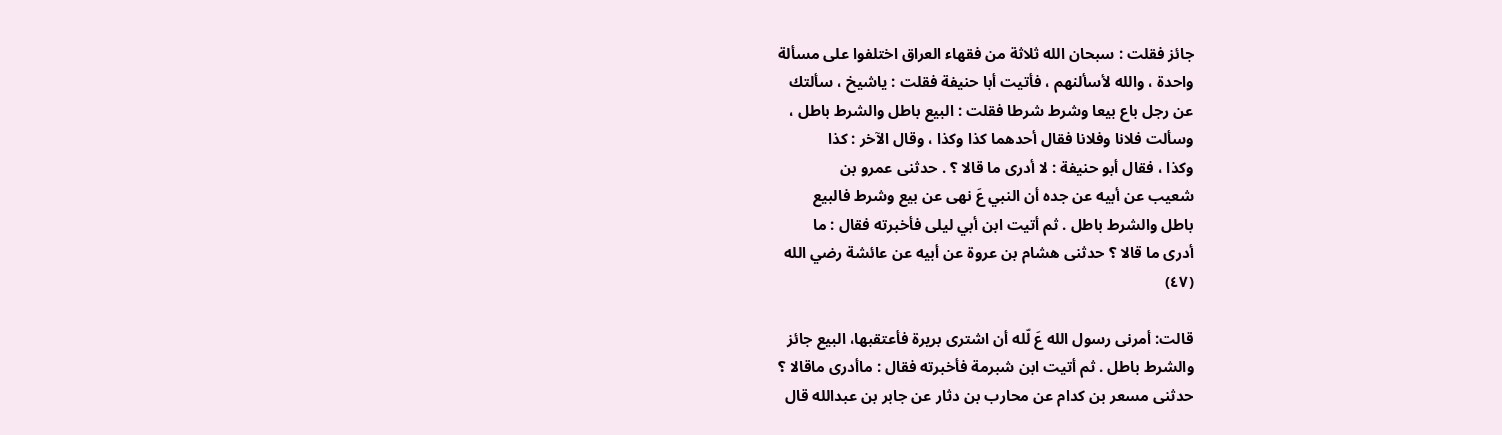جائز فقلت : سبحان الله ثلاثة من فقهاء العراق اختلفوا على مسألة
واحدة ، والله لأسألنهم ، فأتيت أبا حنيفة فقلت : ياشيخ ، سألتك
عن رجل باع بيعا وشرط شرطا فقلت : البيع باطل والشرط باطل ،
وسألت فلانا وفلانا فقال أحدهما كذا وكذا ، وقال الآخر : كذا
وكذا ، فقال أبو حنيفة : لا أدرى ما قالا ؟ . حدثنى عمرو بن
شعيب عن أبيه عن جده أن النبي عَ نهى عن بيع وشرط فالبيع
باطل والشرط باطل . ثم أتيت ابن أبي ليلى فأخبرته فقال : ما
أدرى ما قالا ؟ حدثنى هشام بن عروة عن أبيه عن عائشة رضي الله
(٤٧)

قالت: أمرنى رسول الله عَ لّله أن اشترى بريرة فأعتقبها، البيع جائز
والشرط باطل . ثم أتيت ابن شبرمة فأخبرته فقال : ماأدرى ماقالا ؟
حدثنى مسعر بن كدام عن محارب بن دثار عن جابر بن عبدالله قال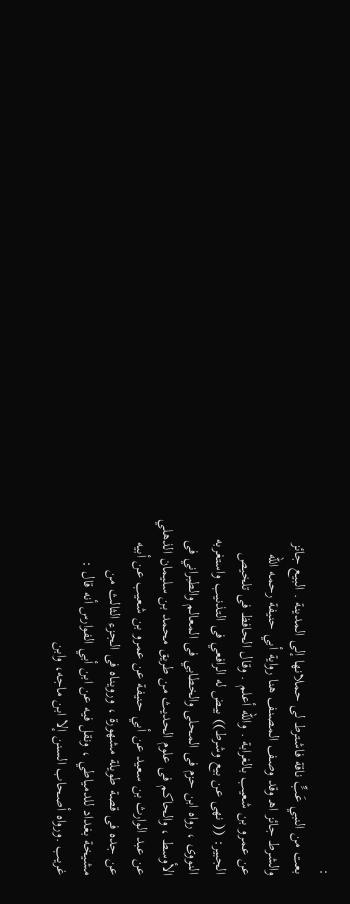:
بعت من النبي عَبٍّ ناقة فاشترط لى حملانها إلى المدينة . البيع جائز
والشرط جائز اهـ وقد وصف المصنف هنا رواية أبي حنيفة رحمه الله
عن عمرو بن شعيب بالغرابة . والله أعلم . وقال الحافظ فى تلخيص
الجبير: (( نهى عن بيع وشرط)) بيض له الرافعي فى التذنيب واستغربه
النووى ، رواه ابن حزم فى المحلى والخطابي فى المعالم والطبراني فى
الأوسط ، والحاكم فى علوم الحديث من طريق محمد بن سليمان الذهلي
عن عبد الوارث بن سعيد عن أبي حنيفة عن عمرو بن شعيب عن أبيه
عن جده فى قصة طويلة مشهورة ، ورويناه فى الجزء الثالث من
مشيخة بغداد للدمياطي ، ونقل فيه عن ابن أبي الفوارس أنه قال :
غريب .ورواه أصحاب السنن إلا ابن ماجه، وابن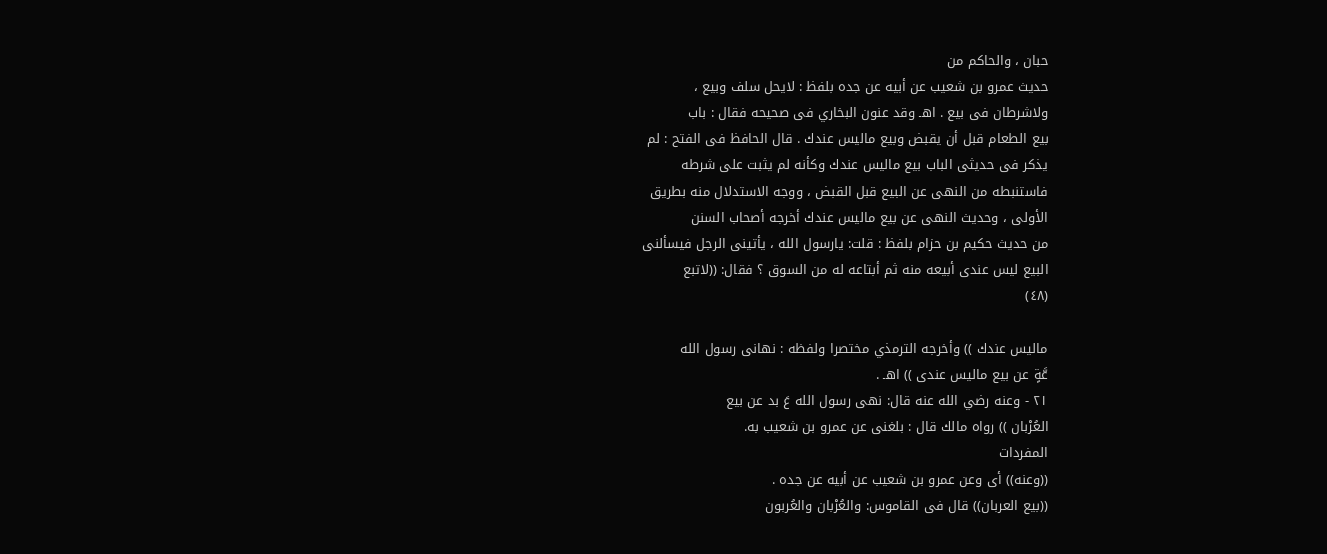حبان ، والحاكم من
حديث عمرو بن شعيب عن أبيه عن جده بلفظ : لايحل سلف وبيع ،
ولاشرطان فى بيع . اهـ وقد عنون البخاري فى صحيحه فقال : باب
بيع الطعام قبل أن يقبض وبيع ماليس عندك . قال الحافظ فى الفتح : لم
يذكر فى حديثى الباب بيع ماليس عندك وكأنه لم يثبت على شرطه
فاستنبطه من النهى عن البيع قبل القبض ، ووجه الاستدلال منه بطريق
الأولى ، وحديث النهى عن بيع ماليس عندك أخرجه أصحاب السنن
من حديث حكيم بن حزام بلفظ : قلت: يارسول الله ، يأتينى الرجل فيسألنى
البيع ليس عندى أبيعه منه ثم أبتاعه له من السوق ؟ فقال: ((لاتبع
(٤٨)

ماليس عندك )) وأخرجه الترمذي مختصرا ولفظه : نهانى رسول الله
عَّةٍ عن بيع ماليس عندى )) اهـ .
٢١ - وعنه رضي الله عنه قال: نهى رسول الله عَ بد عن بيع
العُرْبان )) رواه مالك قال : بلغنى عن عمرو بن شعيب به.
المفردات
((وعنه)) أى وعن عمرو بن شعيب عن أبيه عن جده .
((بيع العربان)) قال فى القاموس: والعُرْبان والعُربون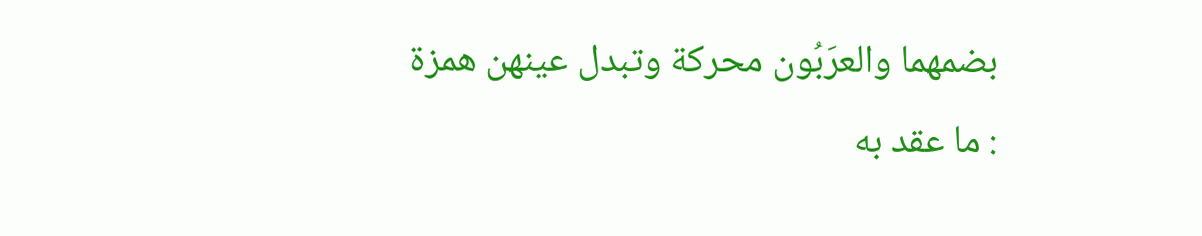بضمهما والعرَبُون محركة وتبدل عينهن همزة : ما عقد به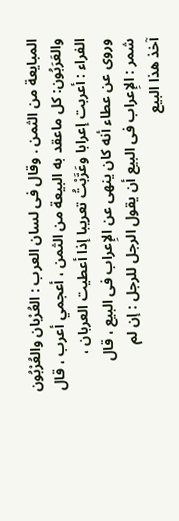المبايعة من الثمن . وقال فى لسان العرب : العُرْبان والعُرْبُون
والعَرَبُون: كل ماعقد به البيعة من الثمن ، أعجمي أعرب ، قال
الفراء : أعربت إعرابا وعَرَّبْتُ تعريبا إذا أعطيت العربان ،
وروى عن عطاء أنه كان ينهى عن الإِعراب فى البيع ، قال
شمر : الإِعراب فى البيع أن يقول الرجل للرجل : إن لم
آخذ هذا البيع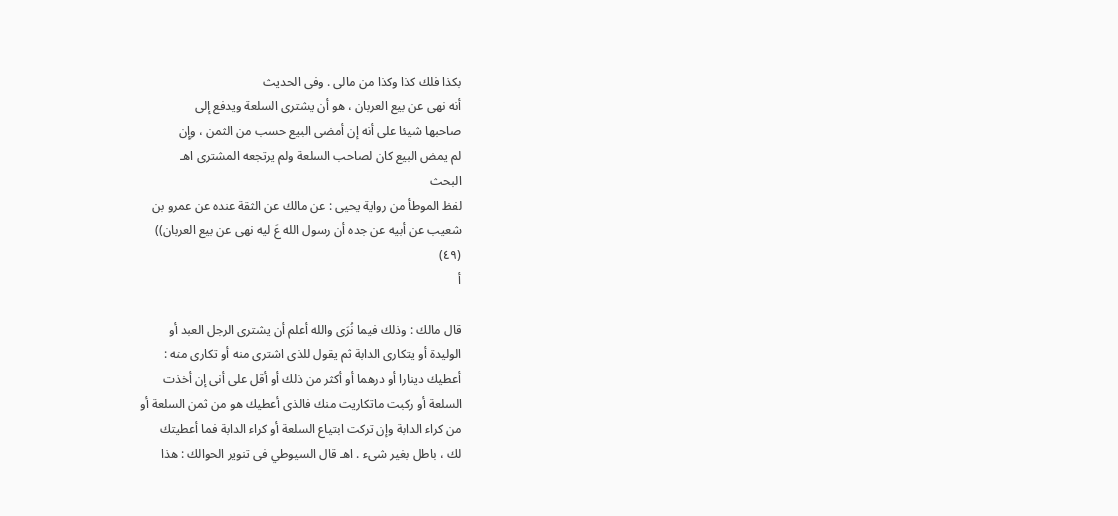بكذا فلك كذا وكذا من مالى . وفى الحديث
أنه نهى عن بيع العربان ، هو أن يشترى السلعة ويدفع إلى
صاحبها شيئا على أنه إن أمضى البيع حسب من الثمن ، وإِن
لم يمض البيع كان لصاحب السلعة ولم يرتجعه المشترى اهـ
البحث
لفظ الموطأ من رواية يحيى : عن مالك عن الثقة عنده عن عمرو بن
شعيب عن أبيه عن جده أن رسول الله عَ ليه نهى عن بيع العربان))
(٤٩)
أ

قال مالك : وذلك فيما نُرَى والله أعلم أن يشترى الرجل العبد أو
الوليدة أو يتكارى الدابة ثم يقول للذى اشترى منه أو تكارى منه :
أعطيك دينارا أو درهما أو أكثر من ذلك أو أقل على أنى إن أخذت
السلعة أو ركبت ماتكاريت منك فالذى أعطيك هو من ثمن السلعة أو
من كراء الدابة وإن تركت ابتياع السلعة أو كراء الدابة فما أعطيتك
لك ، باطل بغير شىء . اهـ قال السيوطي فى تنوير الحوالك : هذا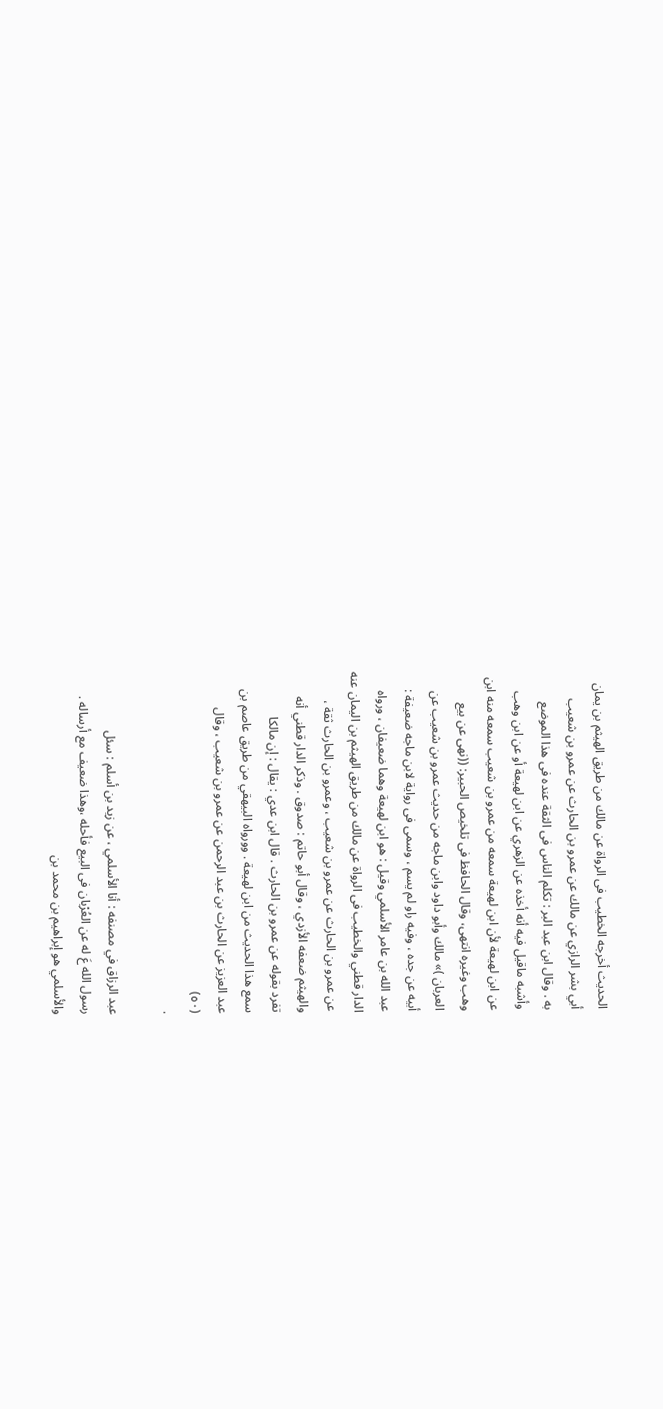الحديث أخرجه الخطيب فى الرواة عن مالك من طريق الهيثم بن يمان
أبي بشر الرازي عن مالك عن عمرو بن الحارث عن عمرو بن شعيب
به . وقال ابن عبد البر : تكلم الناس فى الثقة عنده فى هذا الموضع
وأشبه ماقيل فيه أنه أخذه عن الزهري عن ابن لهيعة أو عن ابن وهب
عن ابن لهيعة لأن ابن لهيعة سمعه من عمرو بن شعيب سمعه منه ابن
وهب وغيره انتهى، وقال الحافظ فى تلخيص الحبير: ((نهى عن بيع
العربان )» مالك وأبو داود وابن ماجه من حديث عمرو بن شعيب عن
أبيه عن جده ، وفيه راو لم يسم ، وسمى فى رواية لابن ماجه ضعيفة :
عبد الله بن عامر الأسلمي وقيل : هو ابن لهيعة وهما ضعيفان ، ورواه
الدار قطني والخطيب فى الرواة عن مالك من طريق الهيثم بن اليمان عنه
عن عمرو بن الحارث عن عمرو بن شعيب ، وعمرو بن الحارث ثقة ،
والهيثم ضعفه الأزدي ، وقال أبو حاتم : صدوق . وذكر الدار قطني أنه
تفرد بقوله عن عمرو بن الحارث . قال ابن عدي : يقال : إن مالكا
سمع هذا الحديث من ابن لهيعة . وورواه البيهقي من طريق عاصم بن
عبد العزيز عن الحارث بن عبد الرحمن عن عمرو بن شعيب ، وقال
(٥٠)
.

عبد الرزاق في مصنفه : أنا الأسلمي ، عن زيد بن أسلم : سئل
رسول الله عَ له عن العُرْبان فى البيع فأحله ،وهذا ضعيف مع أرساله .
والأسلمي هو إبراهيم بن محمد بن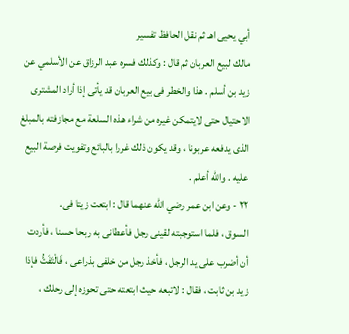أبي يحيى اهـ ثم نقل الحافظ تفسير
مالك لبيع العربان ثم قال : وكذلك فسره عبد الرزاق عن الأسلمي عن
زيد بن أسلم . هذا والخطر فى بيع العربان قد يأتى إذا أراد المشترى
الاحتيال حتى لايتمكن غيره من شراء هذه السلعة مع مجازفته بالمبلغ
الذى يدفعه عربونا ، وقد يكون ذلك غررا بالبائع وتفويت فرصة البيع
عليه . والله أعلم .
٢٢ - وعن ابن عمر رضي الله عنهما قال : ابتعت زيتا فى.
السوق ، فلما استوجبته لقينى رجل فأعطانى به ربحا حسنا ، فأردت
أن أضرب على يد الرجل ، فأخذ رجل من خلفى بذراعى ، فَالْتَفَتُّ فإذا
زيد بن ثابت ، فقال : لاتبعه حيث ابتعته حتى تحوزه إلى رحلك ،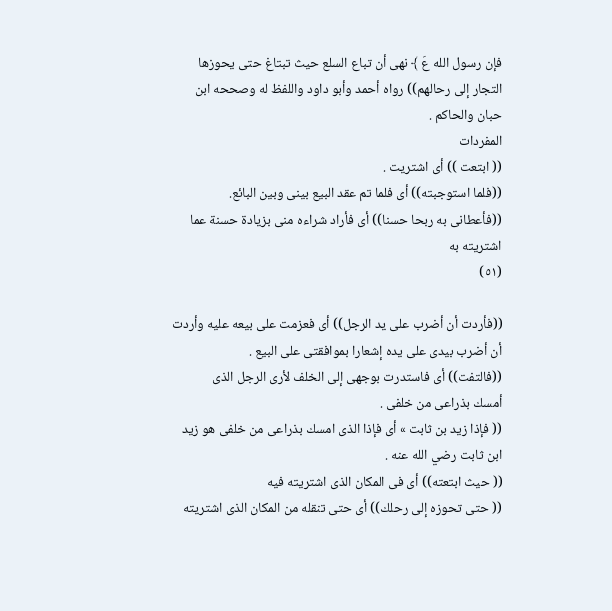فإن رسول الله عَ ﴾ نهى أن تباع السلع حيث تبتاغ حتى يحوزها
التجار إلى رحالهم)) رواه أحمد وأبو داود واللفظ له وصححه ابن
حبان والحاكم .
المفردات
(( ابتعت )) أى اشتريت .
((فلما استوجبته)) أى فلما تم عقد البيع بينى وبين البائع.
((فأعطانى به ربحا حسنا)) أى فأراد شراءه منى بزيادة حسنة عما
اشتريته به
(٥١)

((فأردت أن أضرب على يد الرجل)) أى فعزمت على بيعه عليه وأردت
أن أضرب بيدى على يده إشعارا بموافقتى على البيع .
((فالتفت)) أى فاستدرت بوجهى إلى الخلف لأرى الرجل الذى
أمسك بذراعى من خلفى .
(( فإذا زيد بن ثابت » أی فإذا الذی امسك بذراعی من خلفی هو زيد
ابن ثابت رضي الله عنه .
(( حيث ابتعته)) أى فى المكان الذى اشتريته فيه
(( حتى تحوزه إلى رحلك)) أى حتى تنقله من المكان الذى اشتريته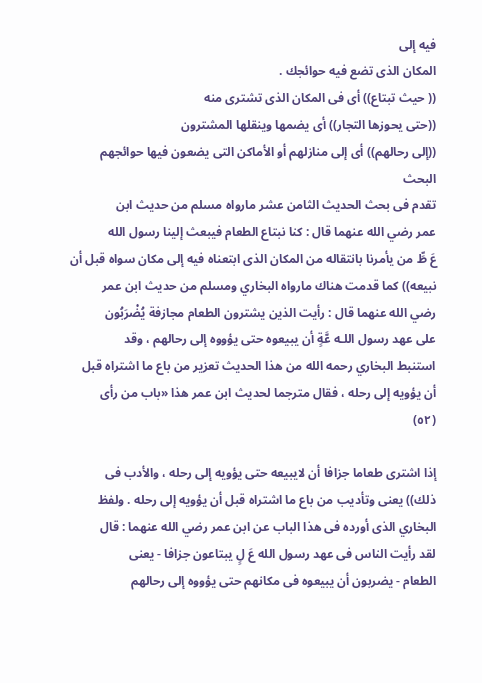فيه إلى
المكان الذى تضع فيه حوائجك .
(( حيث تبتاع)) أى فى المكان الذى تشترى منه
((حتى يحوزها التجار)) أى يضمها وينقلها المشترون
((إلى رحالهم)) أى إلى منازلهم أو الأماكن التى يضعون فيها حوائجهم
البحث
تقدم فى بحث الحديث الثامن عشر مارواه مسلم من حديث ابن
عمر رضي الله عنهما قال : كنا نبتاع الطعام فيبعث إلينا رسول الله
عَ طِّ من يأمرنا بانتقاله من المكان الذى ابتعناه فيه إلى مكان سواه قبل أن
نبيعه)) كما قدمت هناك مارواه البخاري ومسلم من حديث ابن عمر
رضي الله عنهما قال : رأيت الذين يشترون الطعام مجازفة يُضْرَبُون
على عهد رسول اللـه عَّةٍ أن يبيعوه حتى يؤووه إلى رحالهم ، وقد
استنبط البخاري رحمه الله من هذا الحديث تعزير من باع ما اشتراه قبل
أن يؤويه إلى رحله ، فقال مترجما لحديث ابن عمر هذا «باب من رأى
(٥٢)

إذا اشترى طعاما جزافا أن لايبيعه حتى يؤويه إلى رحله ، والأدب فى
ذلك)) يعنى وتأديب من باع ما اشتراه قبل أن يؤويه إلى رحله . ولفظ
البخاري الذى أورده فى هذا الباب عن ابن عمر رضي الله عنهما : قال
لقد رأيت الناس فى عهد رسول الله عَ لٍ يبتاعون جزافا - يعنى
الطعام - يضربون أن يبيعوه فى مكانهم حتى يؤووه إلى رحالهم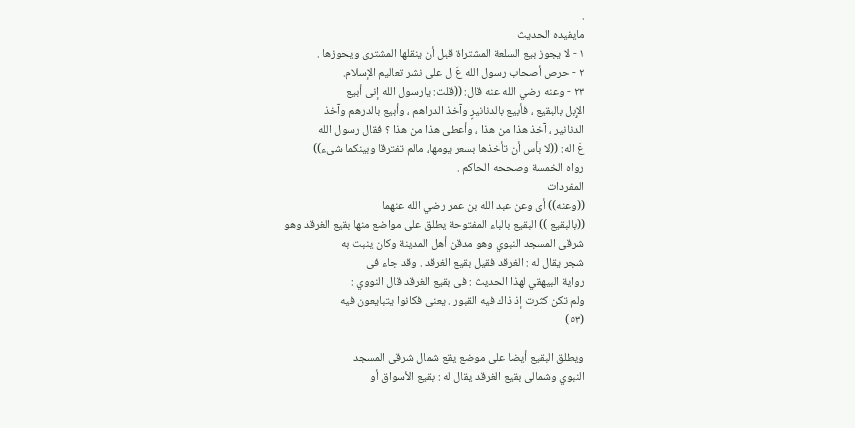.
مایفیده الحدیث
١ - لا يجوز بيع السلعة المشتراة قبل أن ينقلها المشترى ويحوزها .
٢ - حرص أصحاب رسول الله عَ ل على نشر تعاليم الإسلام.
٢٣ - وعنه رضي الله عنه قال: ((قلت: يارسول الله إنى أبيع
الإِبل بالبقيع ، فأبيع بالدنانيرٍ وآخذ الدراهم ، وأبيع بالدرهم وآخذ
الدنانير ، آخذ هذا من هذا ، وأعطى هذا من هذا ؟ فقال رسول الله
عَ اله: ((لا بأس أن تأخذها بسعر يومها، مالم تفترقا وبينكما شىء))
رواه الخمسة وصححه الحاكم .
المفردات
((وعنه)) أى وعن عبد الله بن عمر رضي الله عنهما
((بالبقيع )) البقيع بالباء المفتوحة يطلق على مواضع منها بقيع الغرقد وهو
شرقى المسجد النبوي وهو مدقن أهل المدينة وكان ينبت به
شجر يقال له : الغرقد فقيل بقيع الغرقد . وقد جاء فى
رواية البيهقي لهذا الحديث : فى بقيع الغرقد قال النووي :
ولم تكن كثرت إذ ذاك فيه القبور . يعنى فكانوا يتبايعون فيه
(٥٣)

ويطلق البقيع أيضا على موضع يقع شمال شرقى المسجد
النبوي وشمالى بقيع الغرقد يقال له : بقيع الأسواق أو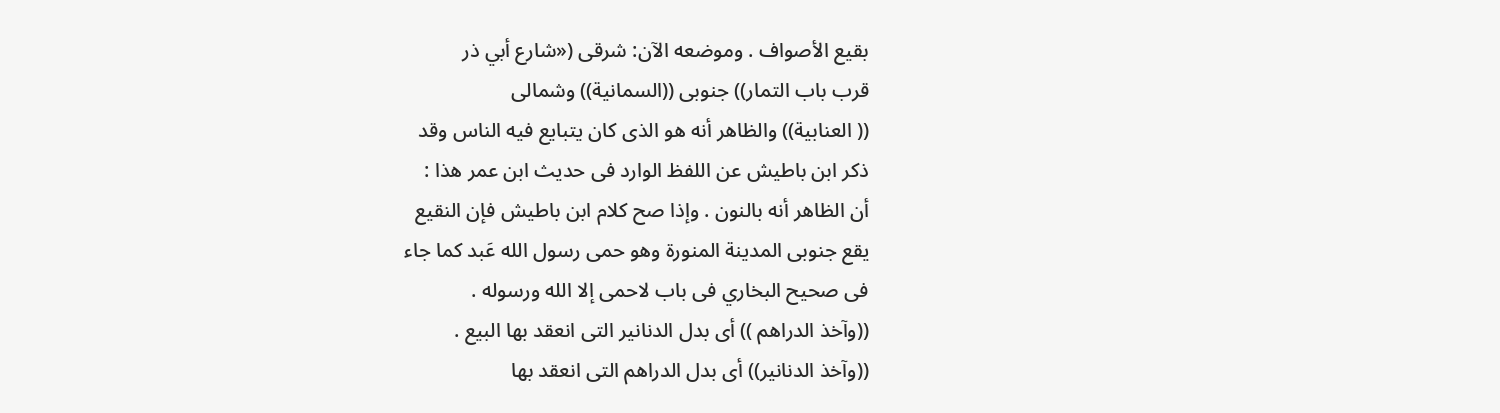بقيع الأصواف . وموضعه الآن: شرقى («شارع أبي ذر
قرب باب التمار)) جنوبى ((السمانية)) وشمالى
(( العنابية)) والظاهر أنه هو الذى كان يتبايع فيه الناس وقد
ذكر ابن باطيش عن اللفظ الوارد فى حديث ابن عمر هذا :
أن الظاهر أنه بالنون . وإذا صح كلام ابن باطيش فإن النقيع
يقع جنوبى المدينة المنورة وهو حمى رسول الله عَبد كما جاء
فى صحيح البخاري فى باب لاحمى إلا الله ورسوله .
((وآخذ الدراهم )) أى بدل الدنانير التى انعقد بها البيع .
((وآخذ الدنانير)) أى بدل الدراهم التى انعقد بها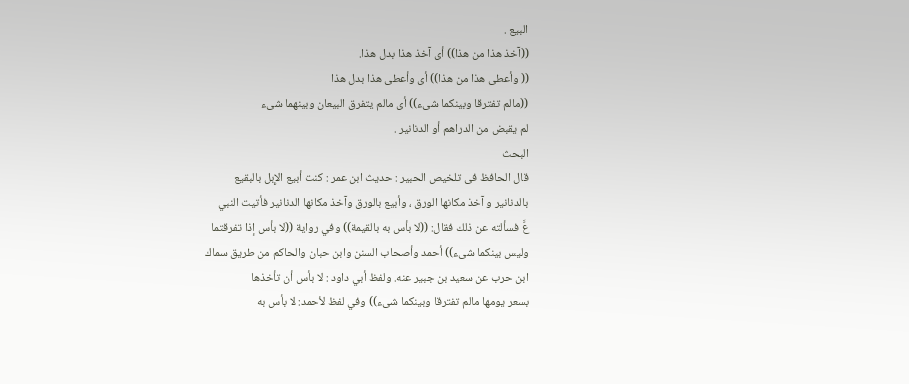البيع .
((آخذ هذا من هذا)) أى آخذ هذا بدل هذا.
(( وأعطى هذا من هذا)) أى وأعطى هذا بدل هذا
((مالم تفترقا وبينكما شىء)) أى مالم يتفرق البيعان وبينهما شىء
لم يقبض من الدراهم أو الدنانير .
البحث
قال الحافظ فى تلخيص الحبير : حديث ابن عمر : كنت أبيع الإِبل بالبقيع
بالدنانیر و آخذ مكانها الورق ، وأبيع بالورق وآخذ مكانها الدنانیر فأتيت النبي
عَّ فسألته عن ذلك فقال: ((لا بأس به بالقيمة)) وفي رواية ((لا بأس إذا تفرقتما
وليس بينكما شىء)) أحمد وأصحاب السنن وابن حبان والحاكم من طريق سماك
ابن حرب عن سعيد بن جبير عنه. ولفظ أبي داود : لا بأس أن تأخذها
بسعر يومها مالم تفترقا وبينكما شىء)) وفي لفظ لأحمد: لا بأس به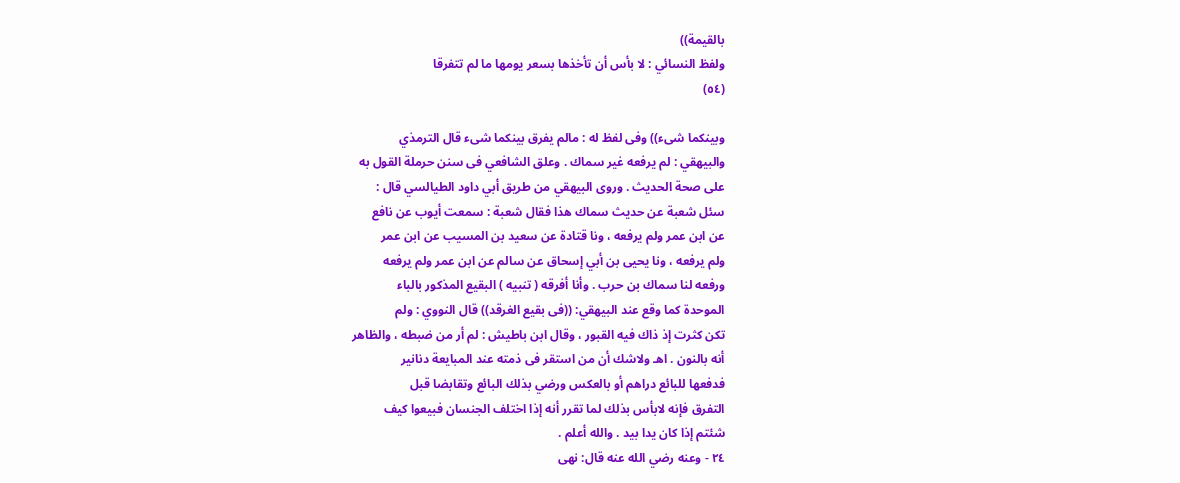بالقيمة))
ولفظ النسائي : لا بأس أن تأخذها بسعر يومها ما لم تتفرقا
(٥٤)

وبينكما شىء)) وفى لفظ له : مالم يفرق بينكما شىء قال الترمذي
والبيهقي : لم يرفعه غير سماك . وعلق الشافعي فى سنن حرملة القول به
على صحة الحديث . وروى البيهقي من طريق أبي داود الطيالسي قال :
سئل شعبة عن حديث سماك هذا فقال شعبة : سمعت أيوب عن نافع
عن ابن عمر ولم يرفعه ، ونا قتادة عن سعيد بن المسيب عن ابن عمر
ولم يرفعه ، ونا يحيى بن أبي إسحاق عن سالم عن ابن عمر ولم يرفعه
ورفعه لنا سماك بن حرب . وأنا أفرقه ( تنبيه ) البقيع المذكور بالباء
الموحدة كما وقع عند البيهقي: ((فى بقيع الغرقد)) قال النووي : ولم
تكن كثرت إذ ذاك فيه القبور ، وقال ابن باطيش : لم أر من ضبطه ، والظاهر
أنه بالنون . اهـ ولاشك أن من استقر فى ذمته عند المبايعة دنانير
فدفعها للبائع دراهم أو بالعكس ورضي بذلك البائع وتقابضا قبل
التفرق فإنه لابأس بذلك لما تقرر أنه إذا اختلف الجنسان فبيعوا كيف
شئتم إذا كان يدا بيد . والله أعلم .
٢٤ - وعنه رضي الله عنه قال: نهى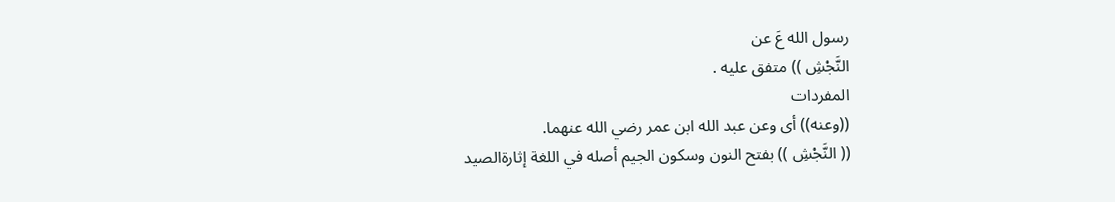رسول الله عَ عن
النَّجْشِ )) متفق عليه .
المفردات
((وعنه)) أى وعن عبد الله ابن عمر رضي الله عنهما.
(( النَّجْشِ )) بفتح النون وسكون الجيم أصله في اللغة إثارةالصيد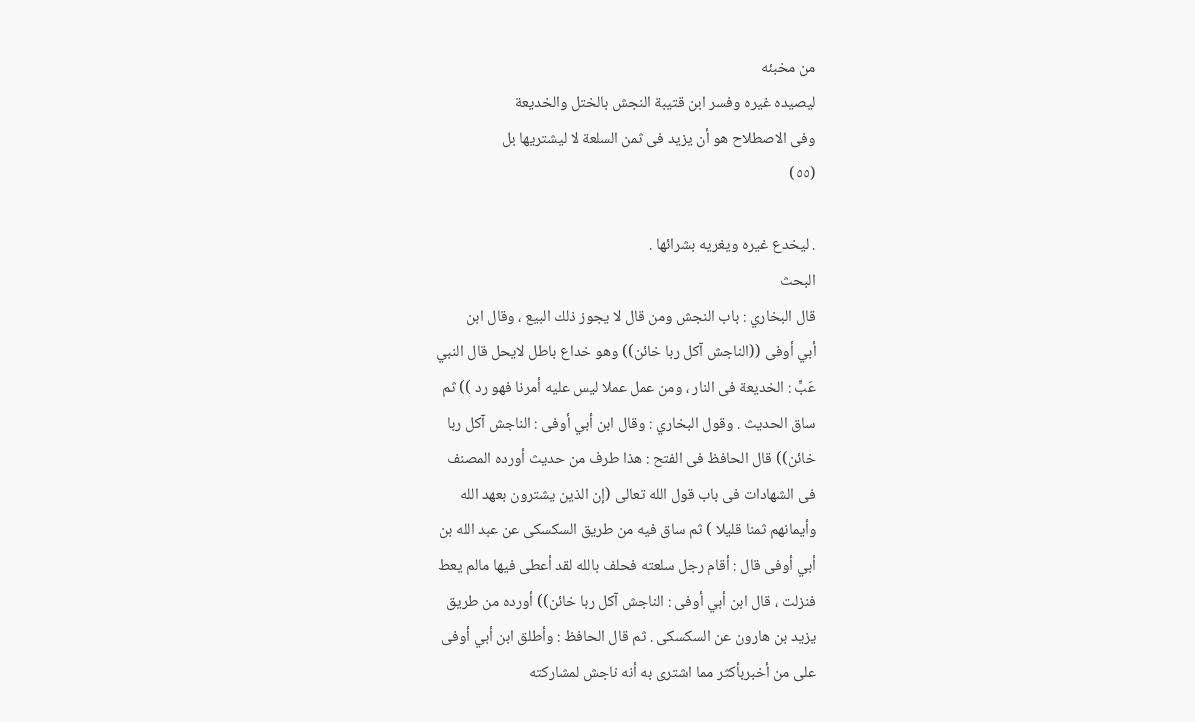من مخبئه
ليصيده غيره وفسر ابن قتيبة النجش بالختل والخديعة
وفى الاصطلاح هو أن يزيد فى ثمن السلعة لا ليشتريها بل
(٥٥)

. ليخدع غيره ويغريه بشرائها .
البحث
قال البخاري : باب النجش ومن قال لا يجوز ذلك البيع ، وقال ابن
أبي أوفى ((الناجش آكل ربا خائن)) وهو خداع باطل لايحل قال النبي
عَبٍّ : الخديعة فى النار ، ومن عمل عملا ليس عليه أمرنا فهو رد )) ثم
ساق الحديث . وقول البخاري : وقال ابن أبي أوفى : الناجش آکل ربا
خائن)) قال الحافظ فى الفتح : هذا طرف من حديث أورده المصنف
فى الشهادات فى باب قول الله تعالى (إن الذين يشترون بعهد الله
وأيمانهم ثمنا قليلا ) ثم ساق فيه من طريق السكسكى عن عبد الله بن
أبي أوفى قال : أقام رجل سلعته فحلف بالله لقد أعطى فيها مالم يعط
فنزلت ، قال ابن أبي أوفى : الناجش آكل ربا خائن)) أورده من طريق
يزيد بن هارون عن السكسكى . ثم قال الحافظ : وأطلق ابن أبي أوفى
على من أخبربأكثر مما اشترى به أنه ناجش لمشاركته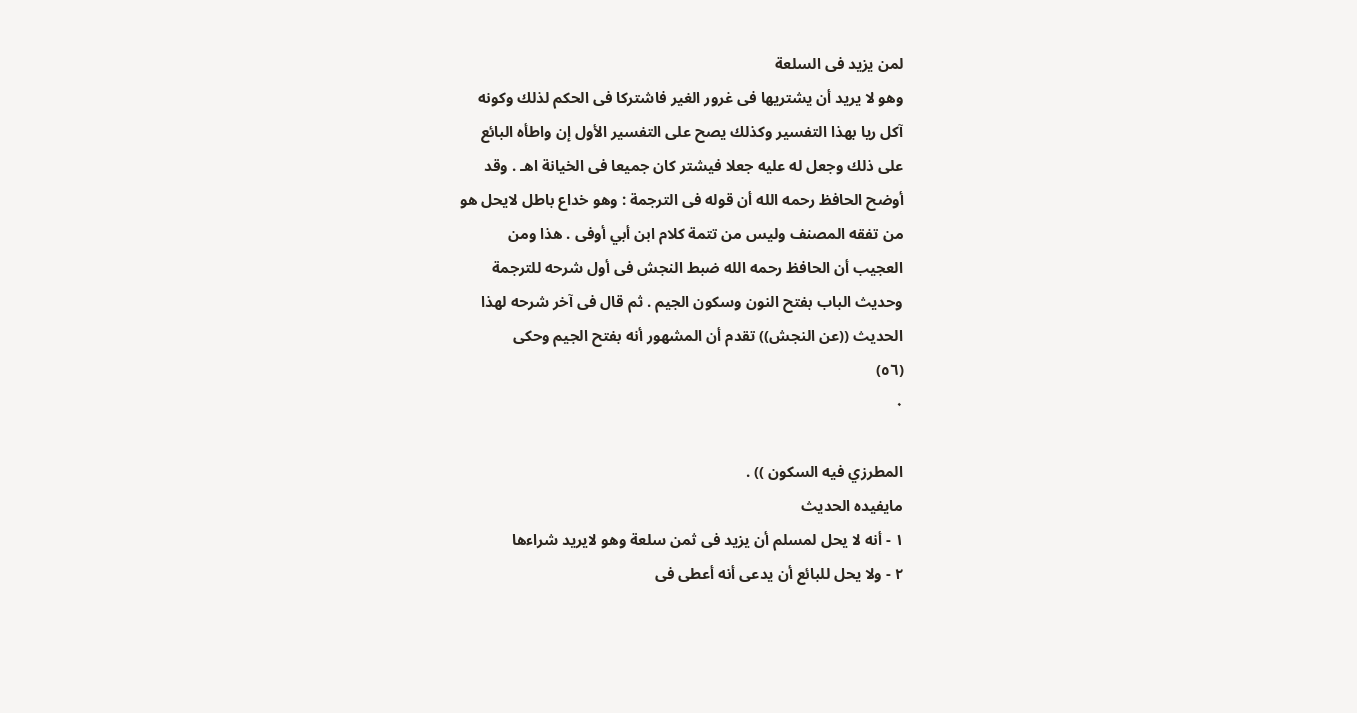لمن يزيد فى السلعة
وهو لا يريد أن يشتريها فى غرور الغير فاشتركا فى الحكم لذلك وكونه
آكل ريا بهذا التفسير وكذلك يصح على التفسير الأول إن واطأه البائع
على ذلك وجعل له عليه جعلا فيشتر كان جميعا فى الخيانة اهـ . وقد
أوضح الحافظ رحمه الله أن قوله فى الترجمة : وهو خداع باطل لايحل هو
من تفقه المصنف وليس من تتمة كلام ابن أبي أوفى . هذا ومن
العجيب أن الحافظ رحمه الله ضبط النجش فى أول شرحه للترجمة
وحديث الباب بفتح النون وسكون الجيم . ثم قال فى آخر شرحه لهذا
الحديث ((عن النجش)) تقدم أن المشهور أنه بفتح الجيم وحكى
(٥٦)
٠

المطرزي فيه السكون )) .
مايفيده الحديث
١ - أنه لا يحل لمسلم أن يزيد فى ثمن سلعة وهو لايريد شراءها
٢ - ولا يحل للبائع أن يدعى أنه أعطى فى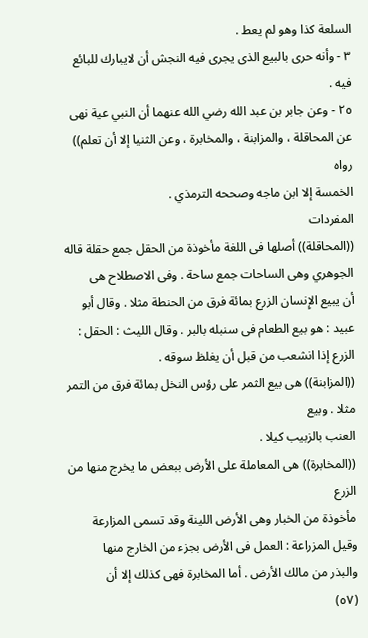السلعة كذا وهو لم يعط .
٣ - وأنه حرى بالبيع الذى يجرى فيه النجش أن لايبارك للبائع فيه .
٢٥ - وعن جابر بن عبد الله رضي الله عنهما أن النبي عية نهى
عن المحاقلة ، والمزابنة ، والمخابرة ، وعن الثنيا إلا أن تعلم)) رواه
الخمسة إلا ابن ماجه وصححه الترمذي .
المفردات
((المحاقلة)) أصلها فى اللغة مأخوذة من الحقل جمع حقلة قاله
الجوهري وهى الساحات جمع ساحة . وفى الاصطلاح هى
أن يبيع الإِنسان الزرع بمائة فرق من الحنطة مثلا . وقال أبو
عبيد : هو بيع الطعام فى سنبله بالبر . وقال الليث : الحقل :
الزرع إذا انشعب من قبل أن يغلظ سوقه .
((المزابنة)) هى بيع الثمر على رؤس النخل بمائة فرق من التمر مثلا . وبيع
العنب بالزبيب كيلا .
((المخابرة)) هى المعاملة على الأرض ببعض ما يخرج منها من الزرع
مأخوذة من الخبار وهى الأرض اللينة وقد تسمى المزارعة
وقيل المزراعة : العمل فى الأرض بجزء من الخارج منها
والبذر من مالك الأرض . أما المخابرة فهى كذلك إلا أن
(٥٧)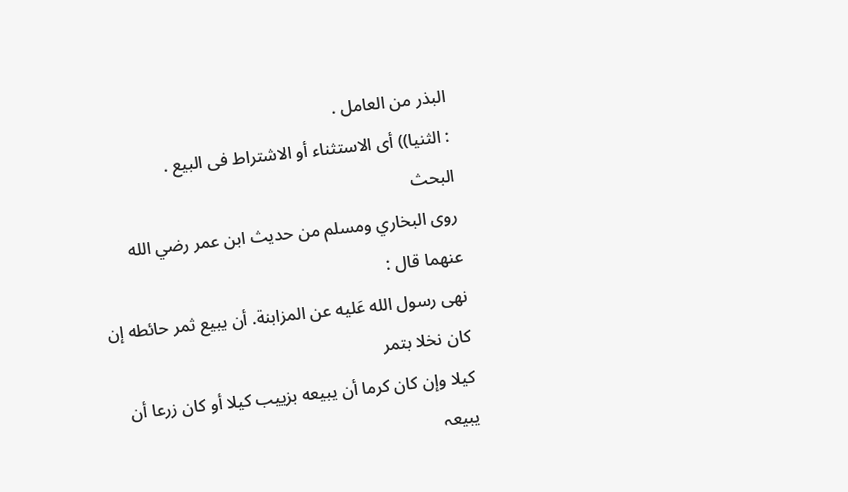البذر من العامل .
: الثنيا)) أى الاستثناء أو الاشتراط فى البيع .
البحث
روى البخاري ومسلم من حديث ابن عمر رضي الله عنهما قال :
نهى رسول الله عَليه عن المزابنة. أن يبيع ثمر حائطه إن كان نخلا بتمر
کیلا وإن کان کرما أن یبیعه بزییب کیلا أو کان زرعا أن یبیعہ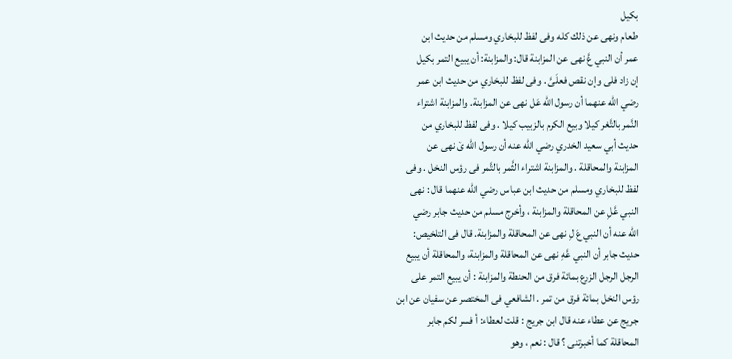بکیل
طعام ونهى عن ذلك كله وفى لفظ للبخاري ومسلم من حديث ابن
عمر أن النبي عَّ نهى عن المزابنة قال: والمزابنة: أن يبيع التمر بكيل
إن زاد فلى وإن نقص فعلَىَّ . وفى لفظ للبخاري من حديث ابن عمر
رضي الله عنهما أن رسول الله عَل نهى عن المزابنة. والمزابنة اشتراء
النَّمر بالتَّغر كيلا وبيع الكرم بالزبيب كيلا . وفى لفظ للبخاري من
حديث أبي سعيد الخدري رضي الله عنه أن رسول الله ێ نهى عن
المزابنة والمحاقلة . والمزابنة اشتراء الثَّمر بالتَّمر فى رؤس النخل . وفى
لفظ للبخاري ومسلم من حديث ابن عباس رضي الله عنهما قال : نهى
النبي عَّلِ عن المحاقلة والمزابنة ، وأخرج مسلم من حديث جابر رضي
الله عنه أن النبي عَ لِ نهى عن المحاقلة والمزابنة. قال فى التلخيص:
حديث جابر أن النبي عَّهِ نهى عن المحاقلة والمزابنة، والمحاقلة أن يبيع
الرجل الرجل الزرع بمائة فرق من الحنطة والمزابنة : أن يبيع التمر على
رؤس النخل بمائة فرق من تمر . الشافعي فى المختصر عن سفيان عن ابن
جريج عن عطاء عنه قال ابن جريج : قلت لعطاء: أ فسر لكم جابر
المحاقلة كما أخبرتنى ؟ قال : نعم ، وهو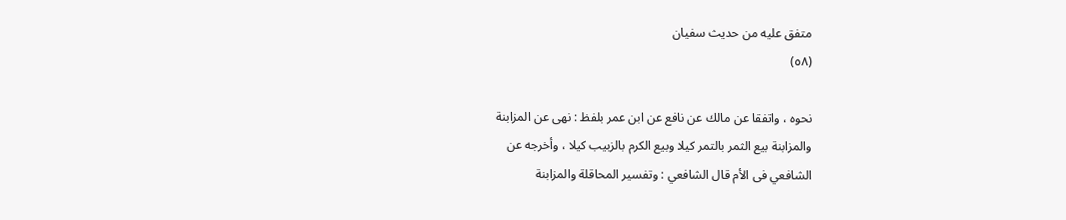متفق عليه من حديث سفيان
(٥٨)

نحوه ، واتفقا عن مالك عن نافع عن ابن عمر بلفظ : نهى عن المزابنة
والمزابنة بيع الثمر بالتمر كيلا وبيع الكرم بالزبيب كيلا ، وأخرجه عن
الشافعي فى الأم قال الشافعي : وتفسير المحاقلة والمزابنة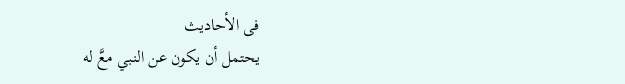فى الأحاديث
يحتمل أن يكون عن النبي معَّ له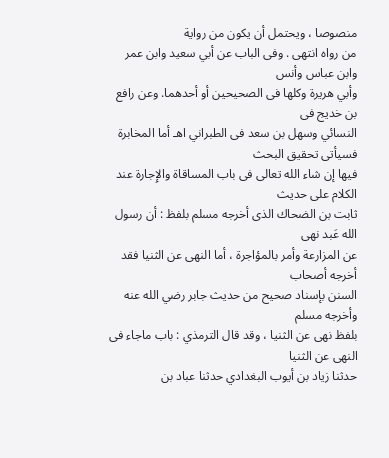منصوصا ، ويحتمل أن يكون من رواية
من رواه انتهى . وفى الباب عن أبي سعيد وابن عمر وابن عباس وأنس
وأبي هريرة وكلها فى الصحيحين أو أحدهما. وعن رافع بن خديج فى
النسائي وسهل بن سعد فى الطبراني اهـ أما المخابرة فسيأتى تحقيق البحث
فيها إن شاء الله تعالى فى باب المساقاة والإِجارة عند الكلام على حديث
ثابت بن الضحاك الذى أخرجه مسلم بلفظ : أن رسول الله عَبد نهى
عن المزارعة وأمر بالمؤاجرة ، أما النهى عن الثنيا فقد أخرجه أصحاب
السنن بإسناد صحيح من حديث جابر رضي الله عنه وأخرجه مسلم
بلفظ نهى عن الثنيا ، وقد قال الترمذي : باب ماجاء فى النهى عن الثنيا
حدثنا زياد بن أيوب البغدادي حدثنا عباد بن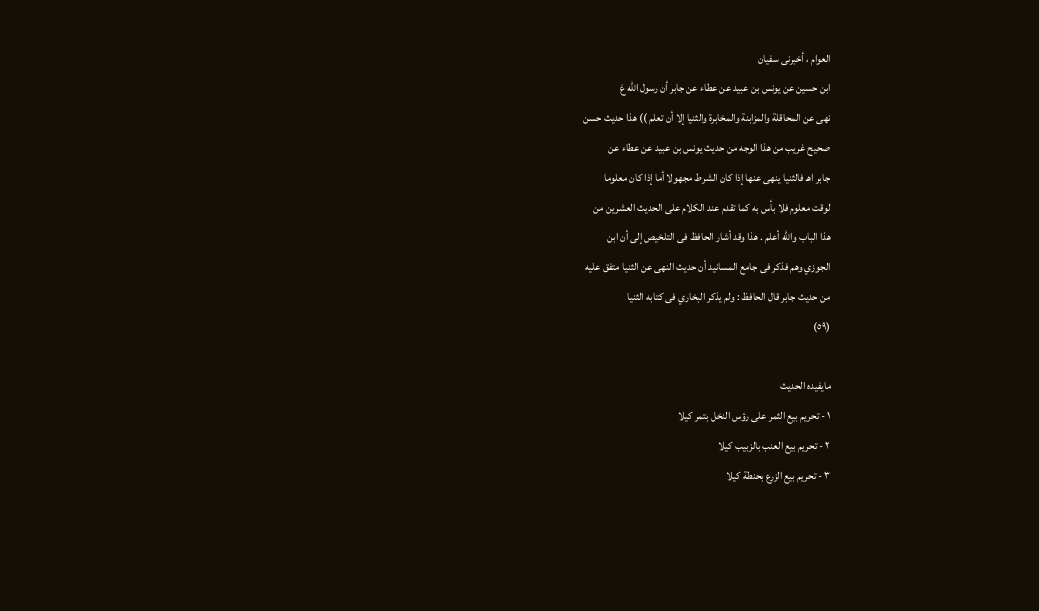العوام ، أخبرنى سفيان
ابن حسين عن يونس بن عبيد عن عطاء عن جابر أن رسول الله عَ
نهى عن المحاقلة والمزابنة والمخابرة والثنيا إلا أن تعلم )) هذا حديث حسن
صحيح غريب من هذا الوجه من حديث يونس بن عبيد عن عطاء عن
جابر اهـ فالثنيا ينهى عنها إذا كان الشرط مجهولا أما إذا كان معلوما
لوقت معلوم فلا بأس به كما تقدم عند الكلام على الحديث العشرين من
هذا الباب والله أعلم . هذا وقد أشار الحافظ فى التلخيص إلى أن ابن
الجوزي وهم فذكر فى جامع المسانيد أن حديث النهى عن الثنيا متفق عليه
من حديث جابر قال الحافظ : ولم يذكر البخاري فى كتابه الثنيا
(٥٩)

مايفيده الحديث
١ - تحريم بيع الثمر على رؤس النخل بتمر كيلا
٢ - تحريم بيع العنب بالزبيب كيلا
٣ - تحريم بيع الزرع بحنطة كيلا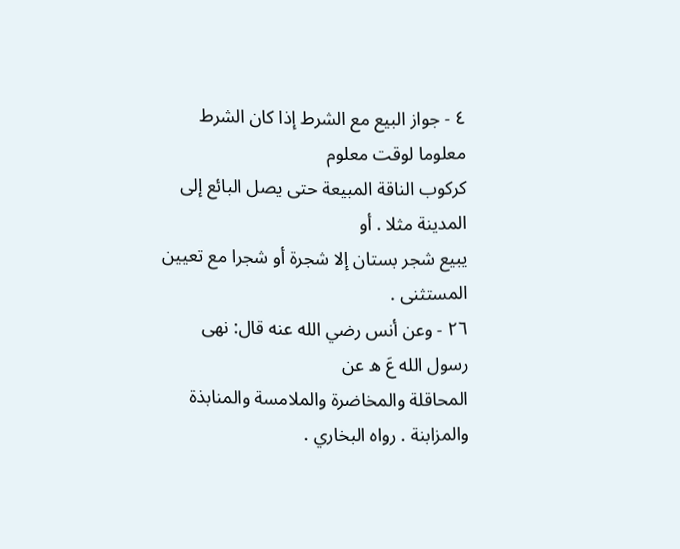٤ - جواز البيع مع الشرط إذا كان الشرط معلوما لوقت معلوم
كركوب الناقة المبيعة حتى يصل البائع إلى المدينة مثلا . أو
يبيع شجر بستان إلا شجرة أو شجرا مع تعيين المستثنى .
٢٦ - وعن أنس رضي الله عنه قال: نهى رسول الله عَ ه عن
المحاقلة والمخاضرة والملامسة والمنابذة والمزابنة . رواه البخاري .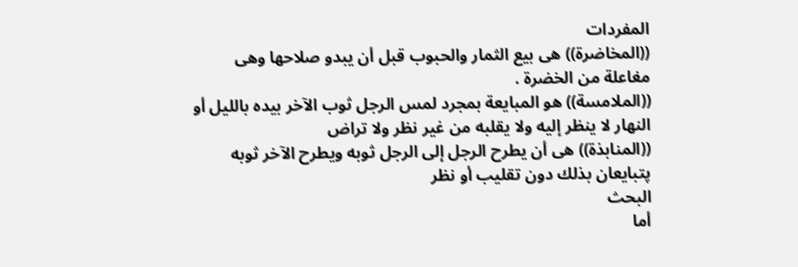المفردات
((المخاضرة)) هى بيع الثمار والحبوب قبل أن يبدو صلاحها وهى
مغاعلة من الخضرة .
((الملامسة)) هو المبايعة بمجرد لمس الرجل ثوب الآخر بيده بالليل أو
النهار لا ينظر إليه ولا يقلبه من غير نظر ولا تراض
((المنابذة)) هى أن يطرح الرجل إلى الرجل ثوبه ويطرح الآخر ثوبه
پتبايعان بذلك دون تقليب أو نظر
البحث
أما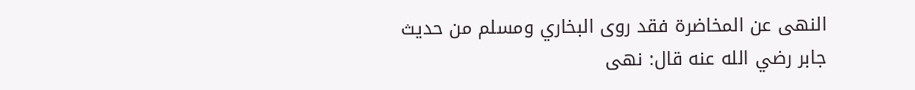النهى عن المخاضرة فقد روى البخاري ومسلم من حديث
جابر رضي الله عنه قال: نهى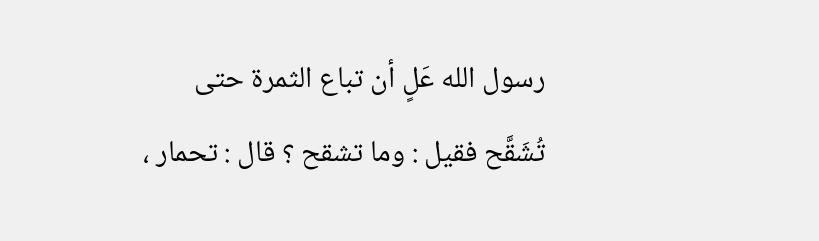رسول الله عَلٍ أن تباع الثمرة حتى
تُشَقَّح فقيل : وما تشقح ؟ قال : تحمار ،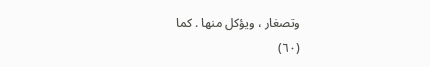وتصغار ، ويؤكل منها . كما
(٦٠)